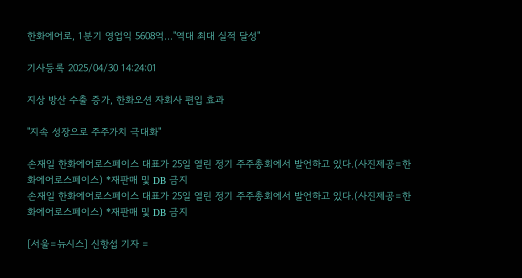한화에어로, 1분기 영업익 5608억…"역대 최대 실적 달성"

기사등록 2025/04/30 14:24:01

지상 방산 수출 증가, 한화오션 자회사 편입 효과

"지속 성장으로 주주가치 극대화"

손재일 한화에어로스페이스 대표가 25일 열린 정기 주주총회에서 발언하고 있다.(사진제공=한화에어로스페이스) *재판매 및 DB 금지
손재일 한화에어로스페이스 대표가 25일 열린 정기 주주총회에서 발언하고 있다.(사진제공=한화에어로스페이스) *재판매 및 DB 금지

[서울=뉴시스] 신항섭 기자 =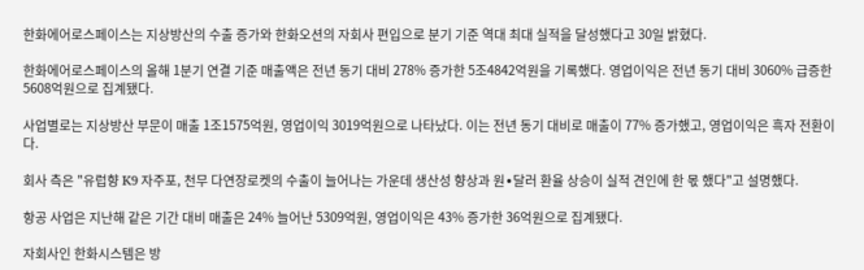한화에어로스페이스는 지상방산의 수출 증가와 한화오션의 자회사 편입으로 분기 기준 역대 최대 실적을 달성했다고 30일 밝혔다.

한화에어로스페이스의 올해 1분기 연결 기준 매출액은 전년 동기 대비 278% 증가한 5조4842억원을 기록했다. 영업이익은 전년 동기 대비 3060% 급증한 5608억원으로 집계됐다.

사업별로는 지상방산 부문이 매출 1조1575억원, 영업이익 3019억원으로 나타났다. 이는 전년 동기 대비로 매출이 77% 증가했고, 영업이익은 흑자 전환이다.

회사 측은 "유럽향 K9 자주포, 천무 다연장로켓의 수출이 늘어나는 가운데 생산성 향상과 원∙달러 환율 상승이 실적 견인에 한 몫 했다"고 설명했다.

항공 사업은 지난해 같은 기간 대비 매출은 24% 늘어난 5309억원, 영업이익은 43% 증가한 36억원으로 집계됐다.

자회사인 한화시스템은 방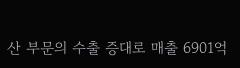산 부문의 수출 증대로 매출 6901억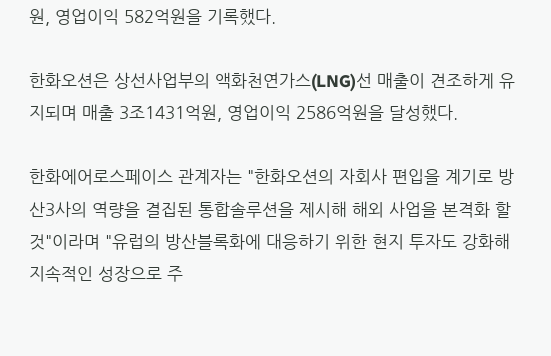원, 영업이익 582억원을 기록했다.

한화오션은 상선사업부의 액화천연가스(LNG)선 매출이 견조하게 유지되며 매출 3조1431억원, 영업이익 2586억원을 달성했다.

한화에어로스페이스 관계자는 "한화오션의 자회사 편입을 계기로 방산3사의 역량을 결집된 통합솔루션을 제시해 해외 사업을 본격화 할 것"이라며 "유럽의 방산블록화에 대응하기 위한 현지 투자도 강화해 지속적인 성장으로 주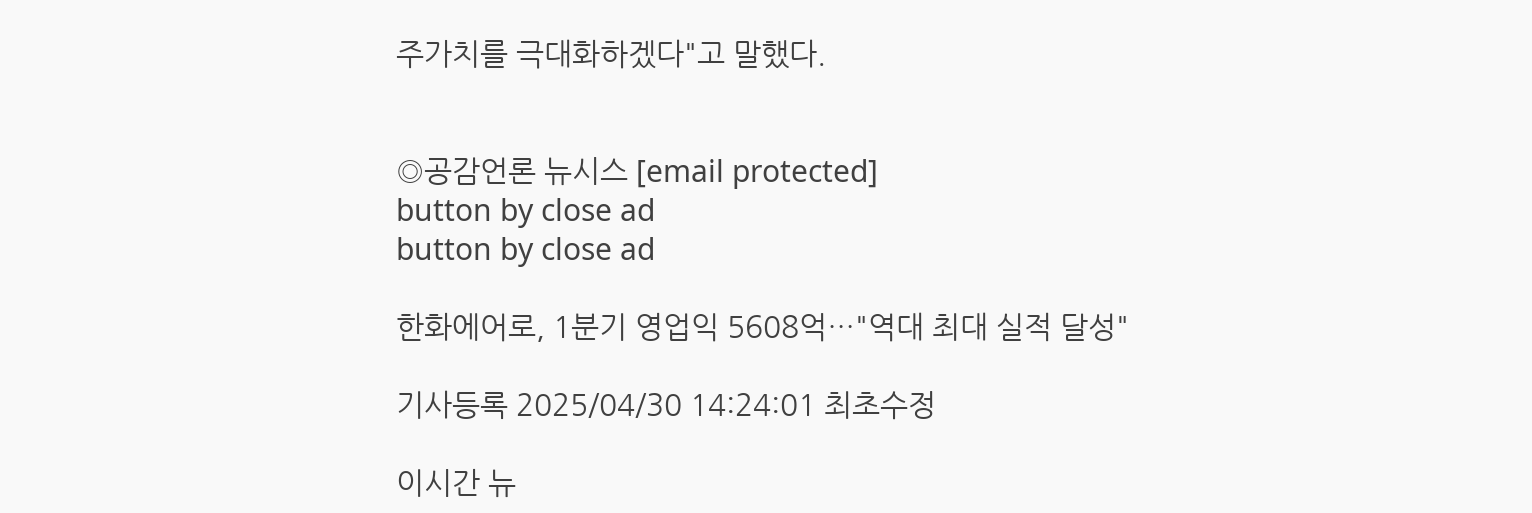주가치를 극대화하겠다"고 말했다.


◎공감언론 뉴시스 [email protected]
button by close ad
button by close ad

한화에어로, 1분기 영업익 5608억…"역대 최대 실적 달성"

기사등록 2025/04/30 14:24:01 최초수정

이시간 뉴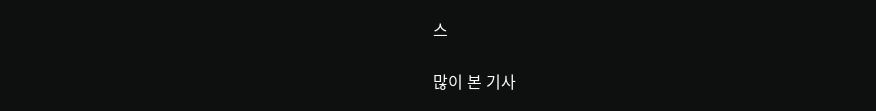스

많이 본 기사